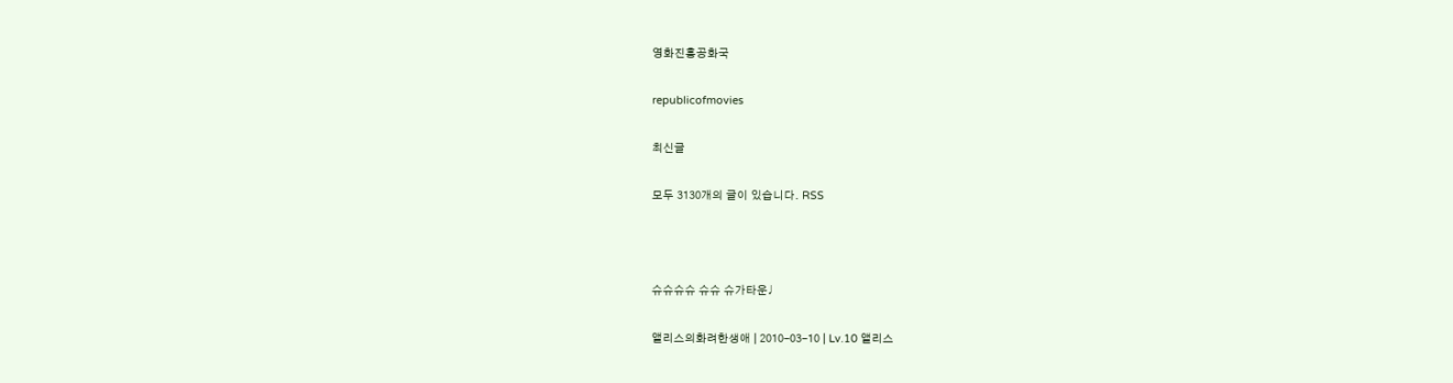영화진흥공화국

republicofmovies

최신글

모두 3130개의 글이 있습니다. RSS



슈슈슈슈 슈슈 슈가타운♩

앨리스의화려한생애 | 2010-03-10 | Lv.10 앨리스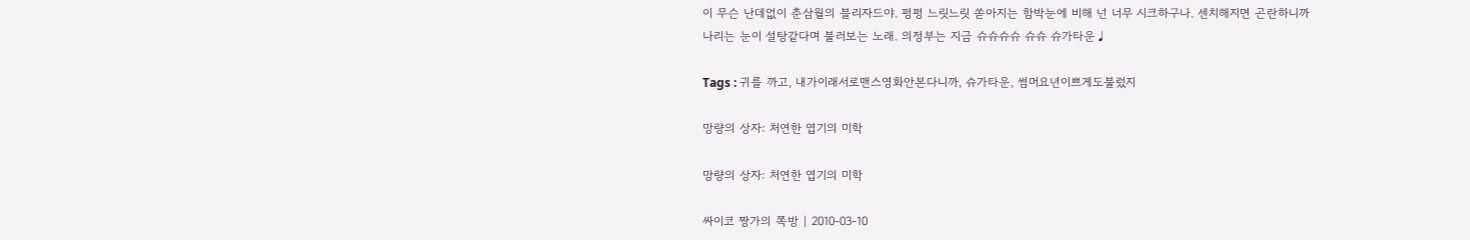이 무슨 난데없이 춘삼월의 블리자드야. 펑펑 느릿느릿 쏟아지는 함박눈에 비해 넌 너무 시크하구나. 센치해지면 곤란하니까 나리는 눈이 설탕같다며 불러보는 노래. 의정부는 지금 슈슈슈슈 슈슈 슈가타운♩

Tags : 귀를 까고, 내가이래서로맨스영화안본다니까, 슈가타운, 썸머요년이쁘게도불렀지

망량의 상자: 처연한 엽기의 미학

망량의 상자: 처연한 엽기의 미학

싸이코 짱가의 쪽방 | 2010-03-10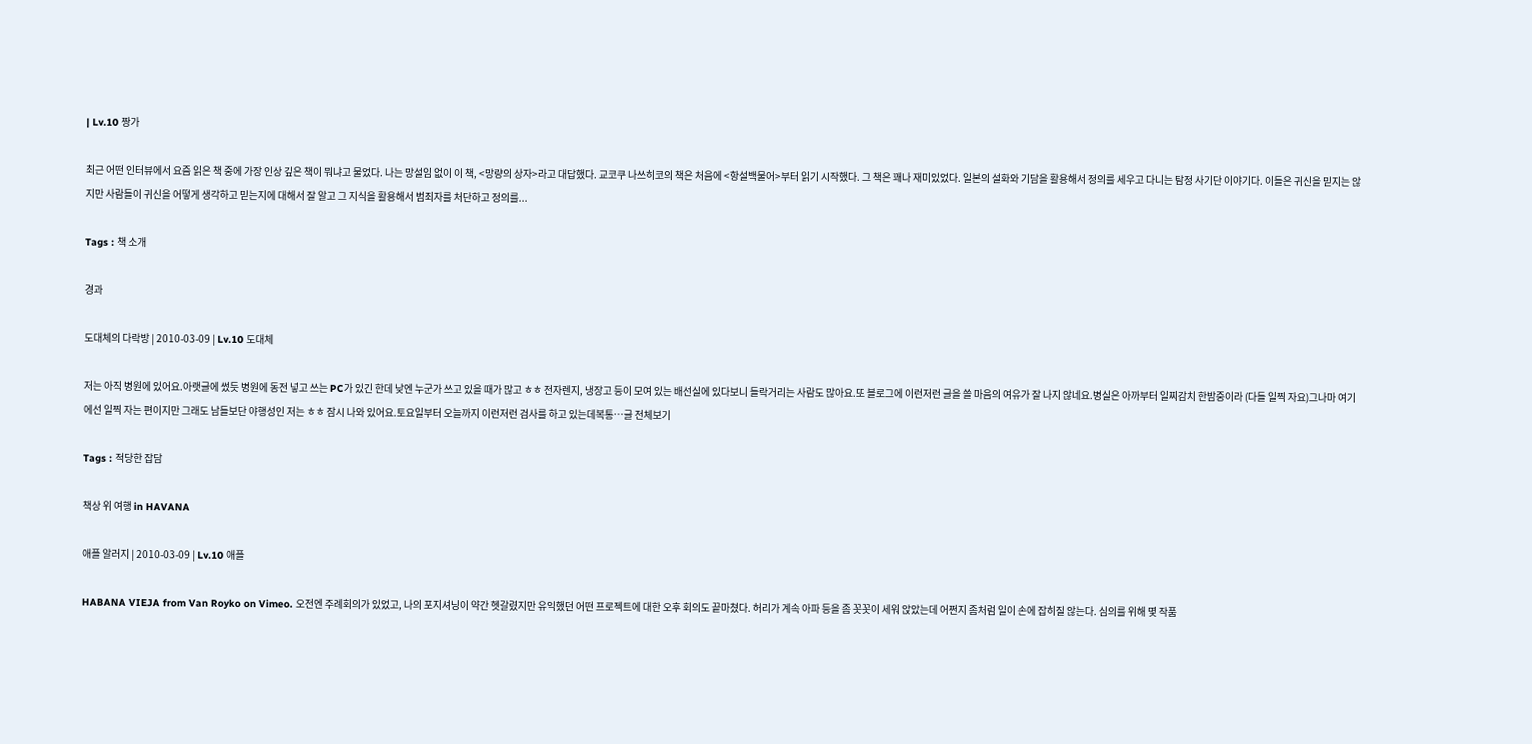| Lv.10 짱가

최근 어떤 인터뷰에서 요즘 읽은 책 중에 가장 인상 깊은 책이 뭐냐고 물었다. 나는 망설임 없이 이 책, <망량의 상자>라고 대답했다. 교코쿠 나쓰히코의 책은 처음에 <항설백물어>부터 읽기 시작했다. 그 책은 꽤나 재미있었다. 일본의 설화와 기담을 활용해서 정의를 세우고 다니는 탐정 사기단 이야기다. 이들은 귀신을 믿지는 않지만 사람들이 귀신을 어떻게 생각하고 믿는지에 대해서 잘 알고 그 지식을 활용해서 범죄자를 처단하고 정의를...

Tags : 책 소개

경과

도대체의 다락방 | 2010-03-09 | Lv.10 도대체

저는 아직 병원에 있어요.아랫글에 썼듯 병원에 동전 넣고 쓰는 PC가 있긴 한데 낮엔 누군가 쓰고 있을 때가 많고 ㅎㅎ 전자렌지, 냉장고 등이 모여 있는 배선실에 있다보니 들락거리는 사람도 많아요.또 블로그에 이런저런 글을 쓸 마음의 여유가 잘 나지 않네요.병실은 아까부터 일찌감치 한밤중이라 (다들 일찍 자요)그나마 여기에선 일찍 자는 편이지만 그래도 남들보단 야행성인 저는 ㅎㅎ 잠시 나와 있어요.토요일부터 오늘까지 이런저런 검사를 하고 있는데복통…글 전체보기

Tags : 적당한 잡담

책상 위 여행 in HAVANA

애플 알러지 | 2010-03-09 | Lv.10 애플

HABANA VIEJA from Van Royko on Vimeo. 오전엔 주례회의가 있었고, 나의 포지셔닝이 약간 헷갈렸지만 유익했던 어떤 프로젝트에 대한 오후 회의도 끝마쳤다. 허리가 계속 아파 등을 좀 꼿꼿이 세워 앉았는데 어쩐지 좀처럼 일이 손에 잡히질 않는다. 심의를 위해 몇 작품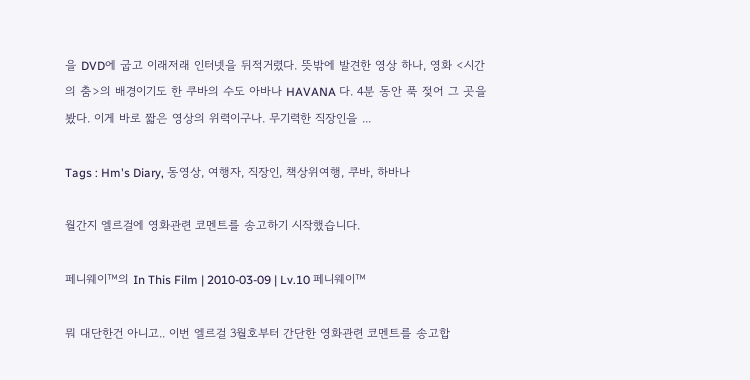을 DVD에 굽고 이래저래 인터넷을 뒤적거렸다. 뜻밖에 발견한 영상 하나, 영화 <시간의 춤>의 배경이기도 한 쿠바의 수도 아바나 HAVANA 다. 4분 동안 푹 젖어 그 곳을 봤다. 이게 바로 짧은 영상의 위력이구나. 무기력한 직장인을 ...

Tags : Hm's Diary, 동영상, 여행자, 직장인, 책상위여행, 쿠바, 하바나

월간지 엘르걸에 영화관련 코멘트를 송고하기 시작했습니다.

페니웨이™의 In This Film | 2010-03-09 | Lv.10 페니웨이™

뭐 대단한건 아니고.. 이번 엘르걸 3월호부터 간단한 영화관련 코멘트를 송고합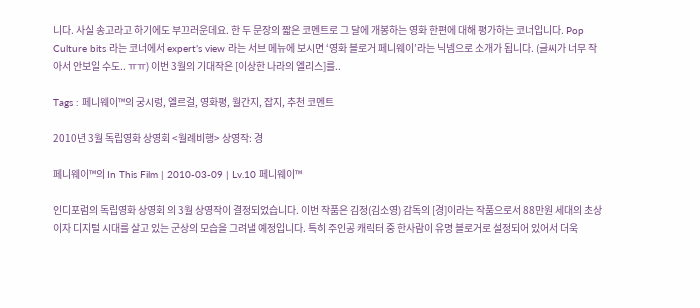니다. 사실 송고라고 하기에도 부끄러운데요. 한 두 문장의 짧은 코멘트로 그 달에 개봉하는 영화 한편에 대해 평가하는 코너입니다. Pop Culture bits 라는 코너에서 expert’s view 라는 서브 메뉴에 보시면 ‘영화 블로거 페니웨이’라는 닉넴으로 소개가 됩니다. (글씨가 너무 작아서 안보일 수도.. ㅠㅠ) 이번 3월의 기대작은 [이상한 나라의 엘리스]를..

Tags : 페니웨이™의 궁시렁, 엘르걸, 영화평, 월간지, 잡지, 추천 코멘트

2010년 3월 독립영화 상영회 <월례비행> 상영작: 경

페니웨이™의 In This Film | 2010-03-09 | Lv.10 페니웨이™

인디포럼의 독립영화 상영회 의 3월 상영작이 결정되었습니다. 이번 작품은 김정(김소영) 감독의 [경]이라는 작품으로서 88만원 세대의 초상이자 디지털 시대를 살고 있는 군상의 모습을 그려낼 예정입니다. 특히 주인공 캐릭터 중 한사람이 유명 블로거로 설정되어 있어서 더욱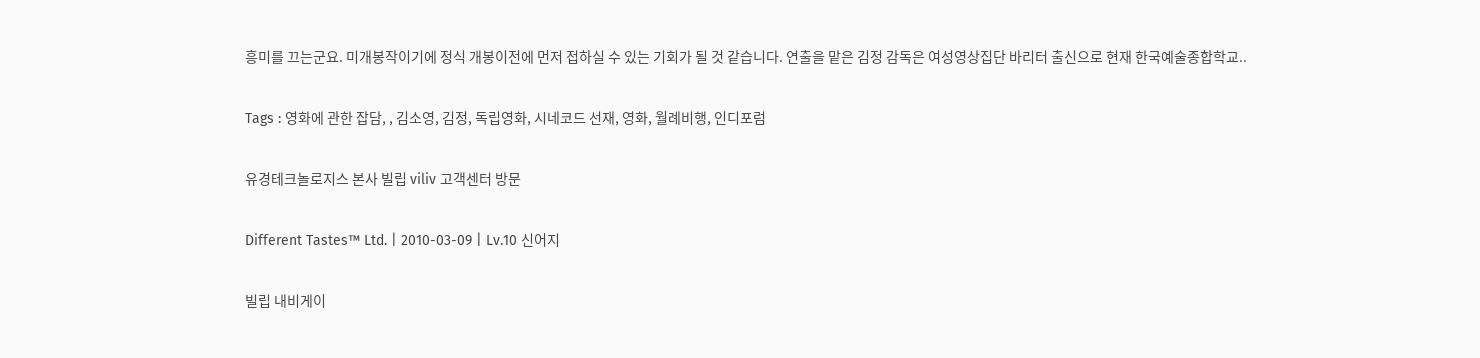흥미를 끄는군요. 미개봉작이기에 정식 개봉이전에 먼저 접하실 수 있는 기회가 될 것 같습니다. 연출을 맡은 김정 감독은 여성영상집단 바리터 출신으로 현재 한국예술종합학교..

Tags : 영화에 관한 잡담, , 김소영, 김정, 독립영화, 시네코드 선재, 영화, 월례비행, 인디포럼

유경테크놀로지스 본사 빌립 viliv 고객센터 방문

Different Tastes™ Ltd. | 2010-03-09 | Lv.10 신어지

빌립 내비게이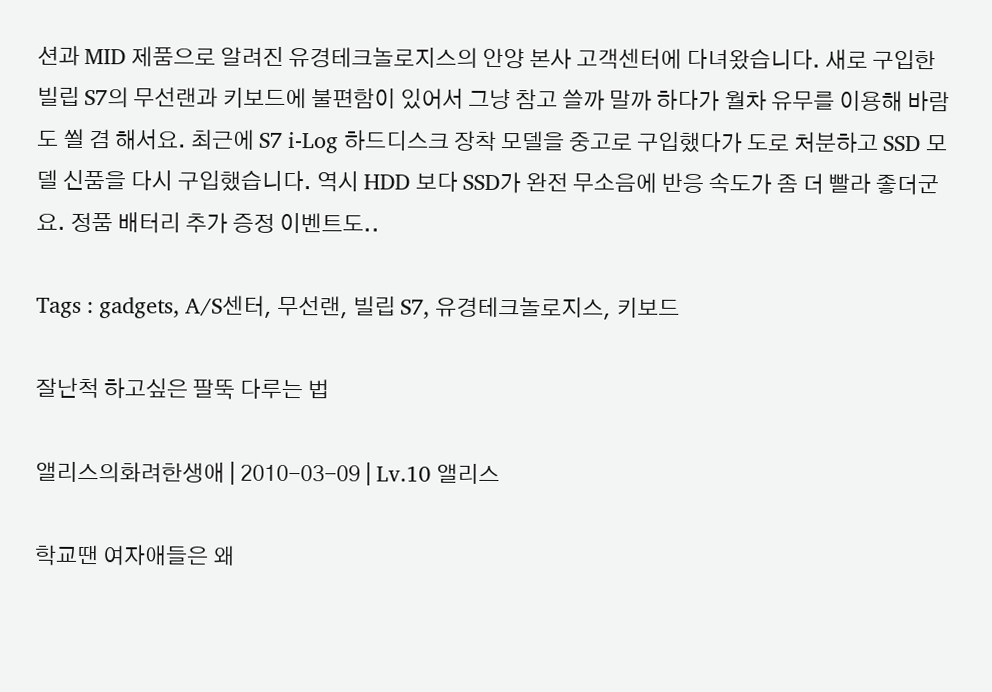션과 MID 제품으로 알려진 유경테크놀로지스의 안양 본사 고객센터에 다녀왔습니다. 새로 구입한 빌립 S7의 무선랜과 키보드에 불편함이 있어서 그냥 참고 쓸까 말까 하다가 월차 유무를 이용해 바람도 쐴 겸 해서요. 최근에 S7 i-Log 하드디스크 장착 모델을 중고로 구입했다가 도로 처분하고 SSD 모델 신품을 다시 구입했습니다. 역시 HDD 보다 SSD가 완전 무소음에 반응 속도가 좀 더 빨라 좋더군요. 정품 배터리 추가 증정 이벤트도..

Tags : gadgets, A/S센터, 무선랜, 빌립 S7, 유경테크놀로지스, 키보드

잘난척 하고싶은 팔뚝 다루는 법

앨리스의화려한생애 | 2010-03-09 | Lv.10 앨리스

학교땐 여자애들은 왜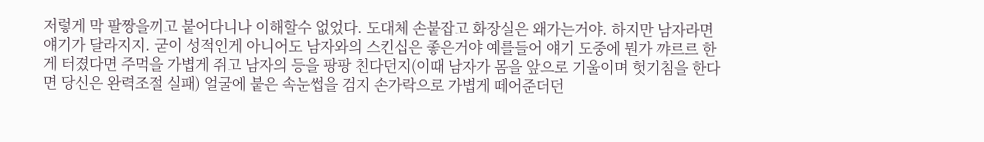저렇게 막 팔짱을끼고 붙어다니나 이해할수 없었다. 도대체 손붙잡고 화장실은 왜가는거야. 하지만 남자라면 얘기가 달라지지. 굳이 성적인게 아니어도 남자와의 스킨십은 좋은거야 예를들어 얘기 도중에 뭔가 꺄르르 한게 터졌다면 주먹을 가볍게 쥐고 남자의 등을 팡팡 친다던지(이때 남자가 몸을 앞으로 기울이며 헛기침을 한다면 당신은 완력조절 실패) 얼굴에 붙은 속눈썹을 검지 손가락으로 가볍게 떼어준더던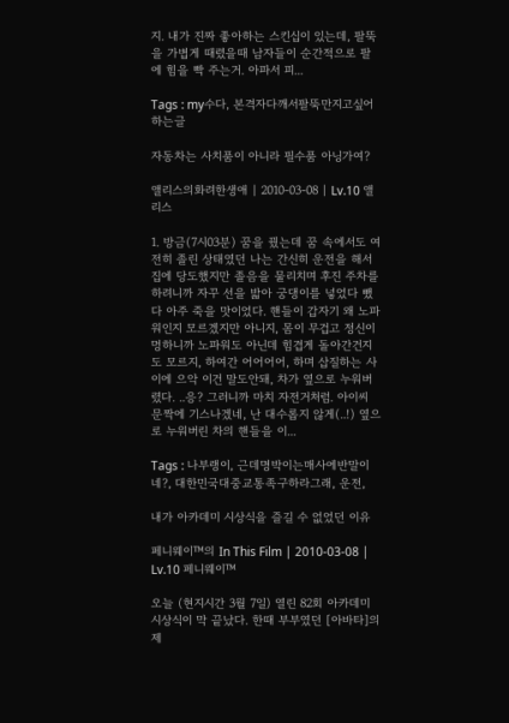지. 내가 진짜 좋아하는 스킨십이 있는데, 팔뚝을 가볍게 때렸을때 남자들이 순간적으로 팔에 힘을 빡 주는거. 아파서 피...

Tags : my수다, 본격자다깨서팔뚝만지고싶어하는글

자동차는 사치품이 아니라 필수품 아닝가여?

앨리스의화려한생애 | 2010-03-08 | Lv.10 앨리스

1. 방금(7시03분) 꿈을 꿨는데 꿈 속에서도 여전히 졸린 상태였던 나는 간신히 운전을 해서 집에 당도했지만 졸음을 물리치며 후진 주차를 하려니까 자꾸 선을 밟아 궁댕이를 넣었다 뺐다 아주 죽을 맛이었다. 핸들이 갑자기 왜 노파워인지 모르겠지만 아니지, 몸이 무겁고 정신이 멍하니까 노파워도 아닌데 힘겹게 돌아간건지도 모르지, 하여간 어어어어, 하며 삽질하는 사이에 으악 이건 말도안돼, 차가 옆으로 누워버렸다. ..응? 그러니까 마치 자전거처럼. 아이씨 문짝에 기스나겠네, 난 대수롭지 않게(..!) 옆으로 누워버린 차의 핸들을 이...

Tags : 나부랭이, 근데명박이는매사에반말이네?, 대한민국대중교통족구하라그래, 운전,

내가 아카데미 시상식을 즐길 수 없었던 이유

페니웨이™의 In This Film | 2010-03-08 | Lv.10 페니웨이™

오늘 (현지시간 3월 7일) 열린 82회 아카데미 시상식이 막 끝났다. 한때 부부였던 [아바타]의 제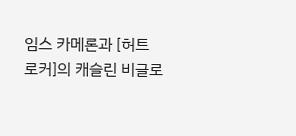임스 카메론과 [허트 로커]의 캐슬린 비글로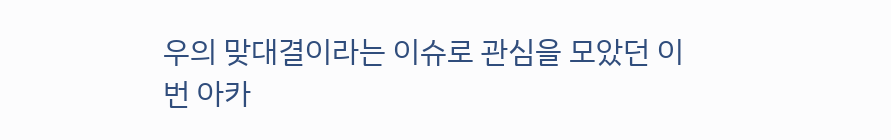우의 맞대결이라는 이슈로 관심을 모았던 이번 아카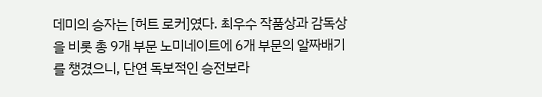데미의 승자는 [허트 로커]였다. 최우수 작품상과 감독상을 비롯 총 9개 부문 노미네이트에 6개 부문의 알짜배기를 챙겼으니, 단연 독보적인 승전보라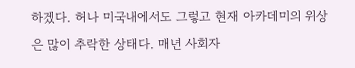하겠다. 허나 미국내에서도 그렇고 현재 아카데미의 위상은 많이 추락한 상태다. 매년 사회자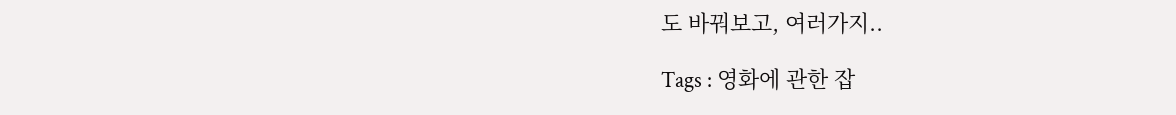도 바꿔보고, 여러가지..

Tags : 영화에 관한 잡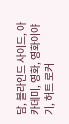담, 블라인드 사이드, 아카데미, 영화, 영화이야기, 허트 로커